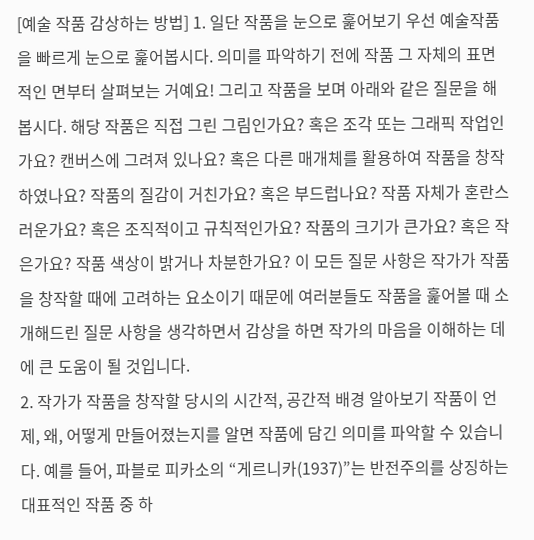[예술 작품 감상하는 방법] 1. 일단 작품을 눈으로 훑어보기 우선 예술작품을 빠르게 눈으로 훑어봅시다. 의미를 파악하기 전에 작품 그 자체의 표면적인 면부터 살펴보는 거예요! 그리고 작품을 보며 아래와 같은 질문을 해봅시다. 해당 작품은 직접 그린 그림인가요? 혹은 조각 또는 그래픽 작업인가요? 캔버스에 그려져 있나요? 혹은 다른 매개체를 활용하여 작품을 창작하였나요? 작품의 질감이 거친가요? 혹은 부드럽나요? 작품 자체가 혼란스러운가요? 혹은 조직적이고 규칙적인가요? 작품의 크기가 큰가요? 혹은 작은가요? 작품 색상이 밝거나 차분한가요? 이 모든 질문 사항은 작가가 작품을 창작할 때에 고려하는 요소이기 때문에 여러분들도 작품을 훑어볼 때 소개해드린 질문 사항을 생각하면서 감상을 하면 작가의 마음을 이해하는 데에 큰 도움이 될 것입니다.
2. 작가가 작품을 창작할 당시의 시간적, 공간적 배경 알아보기 작품이 언제, 왜, 어떻게 만들어졌는지를 알면 작품에 담긴 의미를 파악할 수 있습니다. 예를 들어, 파블로 피카소의 “게르니카(1937)”는 반전주의를 상징하는 대표적인 작품 중 하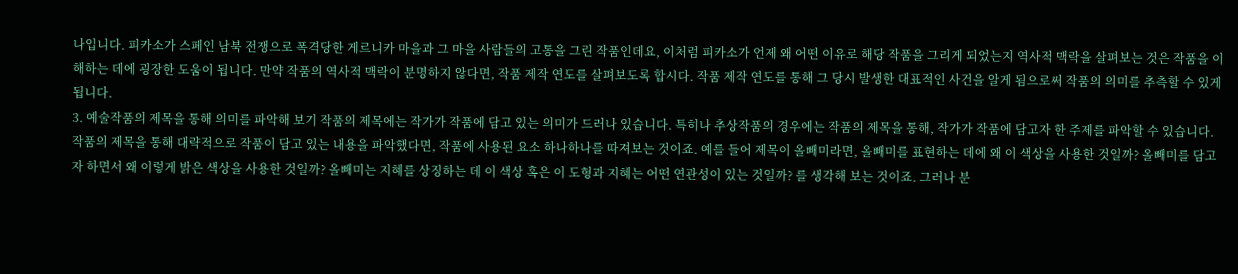나입니다. 피카소가 스페인 남북 전쟁으로 폭격당한 게르니카 마을과 그 마을 사람들의 고통을 그린 작품인데요, 이처럼 피카소가 언제 왜 어떤 이유로 해당 작품을 그리게 되었는지 역사적 맥락을 살펴보는 것은 작품을 이해하는 데에 굉장한 도움이 됩니다. 만약 작품의 역사적 맥락이 분명하지 않다면, 작품 제작 연도를 살펴보도록 합시다. 작품 제작 연도를 통해 그 당시 발생한 대표적인 사건을 알게 됨으로써 작품의 의미를 추측할 수 있게 됩니다.
3. 예술작품의 제목을 통해 의미를 파악해 보기 작품의 제목에는 작가가 작품에 담고 있는 의미가 드러나 있습니다. 특히나 추상작품의 경우에는 작품의 제목을 통해, 작가가 작품에 담고자 한 주제를 파악할 수 있습니다. 작품의 제목을 통해 대략적으로 작품이 담고 있는 내용을 파악했다면, 작품에 사용된 요소 하나하나를 따져보는 것이죠. 예를 들어 제목이 올빼미라면, 올빼미를 표현하는 데에 왜 이 색상을 사용한 것일까? 올빼미를 담고자 하면서 왜 이렇게 밝은 색상을 사용한 것일까? 올빼미는 지혜를 상징하는 데 이 색상 혹은 이 도형과 지혜는 어떤 연관성이 있는 것일까? 를 생각해 보는 것이죠. 그러나 분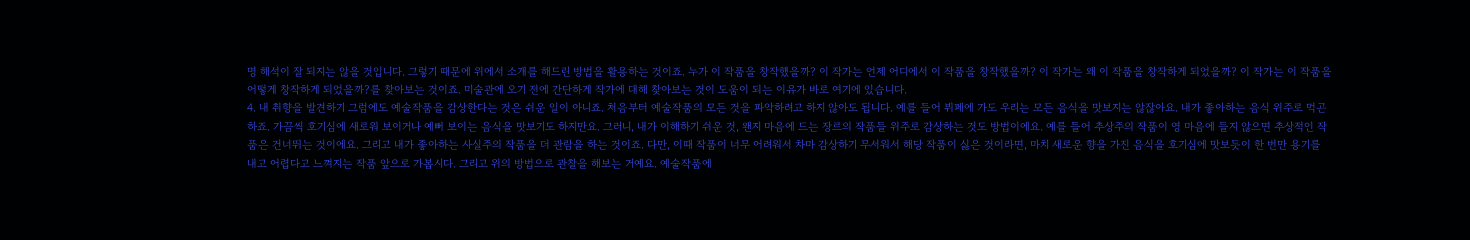명 해석이 잘 되지는 않을 것입니다. 그렇기 때문에 위에서 소개를 해드린 방법을 활용하는 것이죠. 누가 이 작품을 창작했을까? 이 작가는 언제 어디에서 이 작품을 창작했을까? 이 작가는 왜 이 작품을 창작하게 되었을까? 이 작가는 이 작품을 어떻게 창작하게 되었을까?를 찾아보는 것이죠. 미술관에 오기 전에 간단하게 작가에 대해 찾아보는 것이 도움이 되는 이유가 바로 여기에 있습니다.
4. 내 취향을 발견하기 그럼에도 예술작품을 감상한다는 것은 쉬운 일이 아니죠. 처음부터 예술작품의 모든 것을 파악하려고 하지 않아도 됩니다. 예를 들어 뷔페에 가도 우리는 모든 음식을 맛보지는 않잖아요. 내가 좋아하는 음식 위주로 먹곤 하죠. 가끔씩 호기심에 새로워 보이거나 예뻐 보이는 음식을 맛보기도 하지만요. 그러니, 내가 이해하기 쉬운 것, 왠지 마음에 드는 장르의 작품들 위주로 감상하는 것도 방법이에요. 예를 들어 추상주의 작품이 영 마음에 들지 않으면 추상적인 작품은 건너뛰는 것이에요. 그리고 내가 좋아하는 사실주의 작품을 더 관람을 하는 것이죠. 다만, 이때 작품이 너무 어려워서 차마 감상하기 무서워서 해당 작품이 싫은 것이라면, 마치 새로운 향을 가진 음식을 호기심에 맛보듯이 한 번만 용기를 내고 어렵다고 느껴지는 작품 앞으로 가봅시다. 그리고 위의 방법으로 관찰을 해보는 거예요. 예술작품에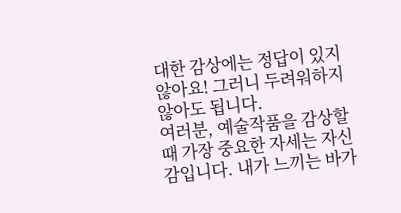대한 감상에는 정답이 있지 않아요! 그러니 두려워하지 않아도 됩니다.
여러분, 예술작품을 감상할 때 가장 중요한 자세는 자신감입니다. 내가 느끼는 바가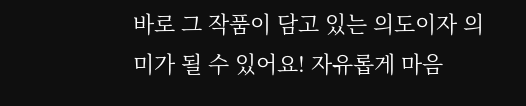바로 그 작품이 담고 있는 의도이자 의미가 될 수 있어요! 자유롭게 마음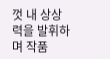껏 내 상상력을 발휘하며 작품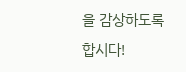을 감상하도록 합시다!